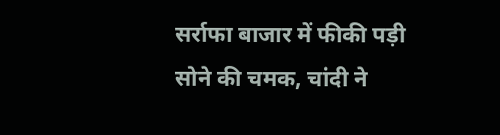सर्राफा बाजार में फीकी पड़ी सोने की चमक, चांदी ने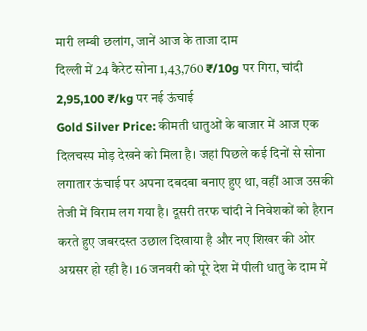मारी लम्बी छलांग, जानें आज के ताजा दाम
दिल्ली में 24 कैरेट सोना 1,43,760 ₹/10g पर गिरा, चांदी 2,95,100 ₹/kg पर नई ऊंचाई
Gold Silver Price: कीमती धातुओं के बाजार में आज एक दिलचस्प मोड़ देखने को मिला है। जहां पिछले कई दिनों से सोना लगातार ऊंचाई पर अपना दबदबा बनाए हुए था, वहीं आज उसकी तेजी में विराम लग गया है। दूसरी तरफ चांदी ने निवेशकों को हैरान करते हुए जबरदस्त उछाल दिखाया है और नए शिखर की ओर अग्रसर हो रही है। 16 जनवरी को पूरे देश में पीली धातु के दाम में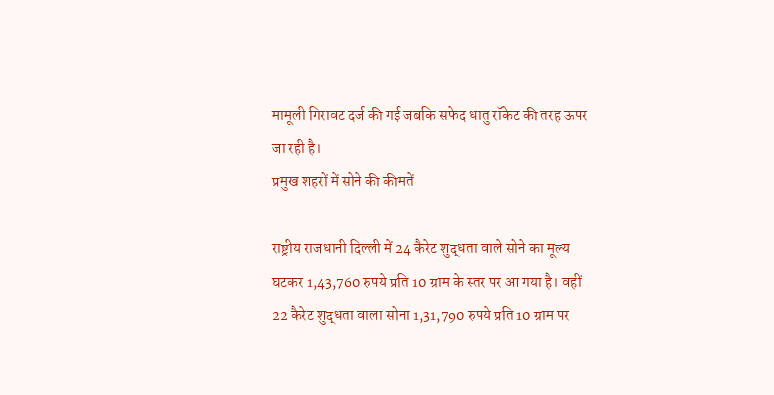मामूली गिरावट दर्ज की गई जबकि सफेद धातु रॉकेट की तरह ऊपर जा रही है।
प्रमुख शहरों में सोने की कीमतें

राष्ट्रीय राजधानी दिल्ली में 24 कैरेट शुद्धता वाले सोने का मूल्य घटकर 1,43,760 रुपये प्रति 10 ग्राम के स्तर पर आ गया है। वहीं 22 कैरेट शुद्धता वाला सोना 1,31,790 रुपये प्रति 10 ग्राम पर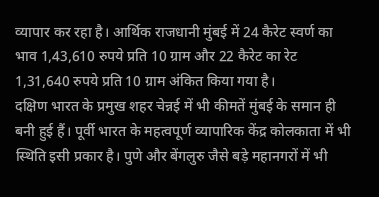व्यापार कर रहा है। आर्थिक राजधानी मुंबई में 24 कैरेट स्वर्ण का भाव 1,43,610 रुपये प्रति 10 ग्राम और 22 कैरेट का रेट 1,31,640 रुपये प्रति 10 ग्राम अंकित किया गया है।
दक्षिण भारत के प्रमुख शहर चेन्नई में भी कीमतें मुंबई के समान ही बनी हुई हैं। पूर्वी भारत के महत्वपूर्ण व्यापारिक केंद्र कोलकाता में भी स्थिति इसी प्रकार है। पुणे और बेंगलुरु जैसे बड़े महानगरों में भी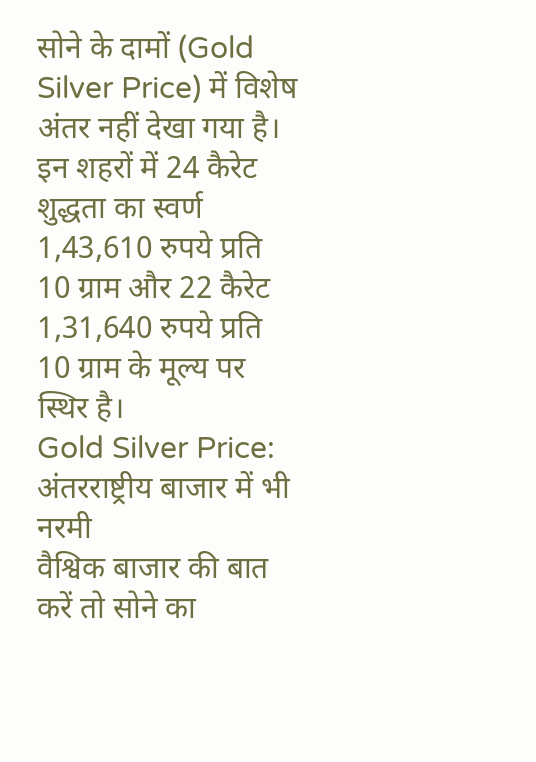सोने के दामों (Gold Silver Price) में विशेष अंतर नहीं देखा गया है। इन शहरों में 24 कैरेट शुद्धता का स्वर्ण 1,43,610 रुपये प्रति 10 ग्राम और 22 कैरेट 1,31,640 रुपये प्रति 10 ग्राम के मूल्य पर स्थिर है।
Gold Silver Price: अंतरराष्ट्रीय बाजार में भी नरमी
वैश्विक बाजार की बात करें तो सोने का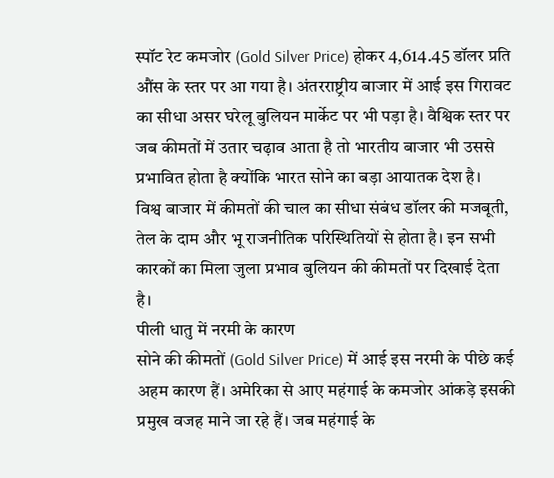स्पॉट रेट कमजोर (Gold Silver Price) होकर 4,614.45 डॉलर प्रति औंस के स्तर पर आ गया है। अंतरराष्ट्रीय बाजार में आई इस गिरावट का सीधा असर घरेलू बुलियन मार्केट पर भी पड़ा है। वैश्विक स्तर पर जब कीमतों में उतार चढ़ाव आता है तो भारतीय बाजार भी उससे प्रभावित होता है क्योंकि भारत सोने का बड़ा आयातक देश है।
विश्व बाजार में कीमतों की चाल का सीधा संबंध डॉलर की मजबूती, तेल के दाम और भू राजनीतिक परिस्थितियों से होता है। इन सभी कारकों का मिला जुला प्रभाव बुलियन की कीमतों पर दिखाई देता है।
पीली धातु में नरमी के कारण
सोने की कीमतों (Gold Silver Price) में आई इस नरमी के पीछे कई अहम कारण हैं। अमेरिका से आए महंगाई के कमजोर आंकड़े इसकी प्रमुख वजह माने जा रहे हैं। जब महंगाई के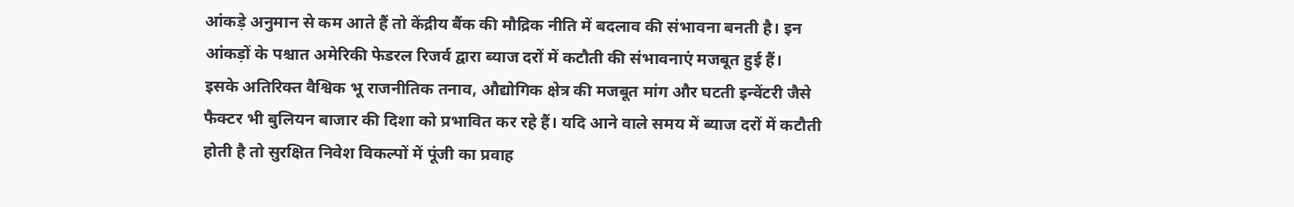आंकड़े अनुमान से कम आते हैं तो केंद्रीय बैंक की मौद्रिक नीति में बदलाव की संभावना बनती है। इन आंकड़ों के पश्चात अमेरिकी फेडरल रिजर्व द्वारा ब्याज दरों में कटौती की संभावनाएं मजबूत हुई हैं।
इसके अतिरिक्त वैश्विक भू राजनीतिक तनाव, औद्योगिक क्षेत्र की मजबूत मांग और घटती इन्वेंटरी जैसे फैक्टर भी बुलियन बाजार की दिशा को प्रभावित कर रहे हैं। यदि आने वाले समय में ब्याज दरों में कटौती होती है तो सुरक्षित निवेश विकल्पों में पूंजी का प्रवाह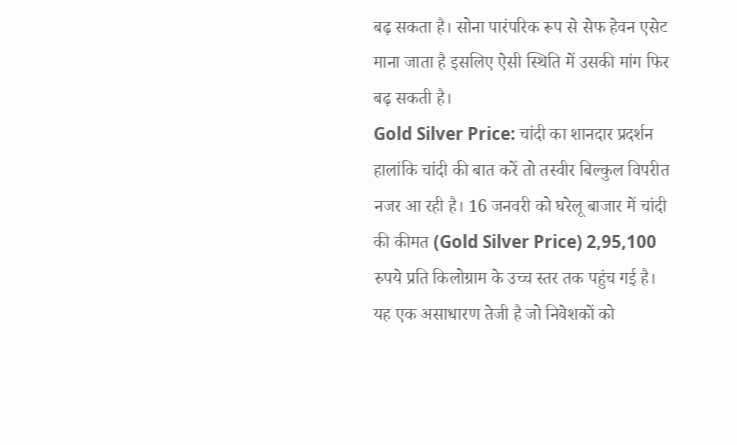बढ़ सकता है। सोना पारंपरिक रूप से सेफ हेवन एसेट माना जाता है इसलिए ऐसी स्थिति में उसकी मांग फिर बढ़ सकती है।
Gold Silver Price: चांदी का शानदार प्रदर्शन
हालांकि चांदी की बात करें तो तस्वीर बिल्कुल विपरीत नजर आ रही है। 16 जनवरी को घरेलू बाजार में चांदी की कीमत (Gold Silver Price) 2,95,100 रुपये प्रति किलोग्राम के उच्च स्तर तक पहुंच गई है। यह एक असाधारण तेजी है जो निवेशकों को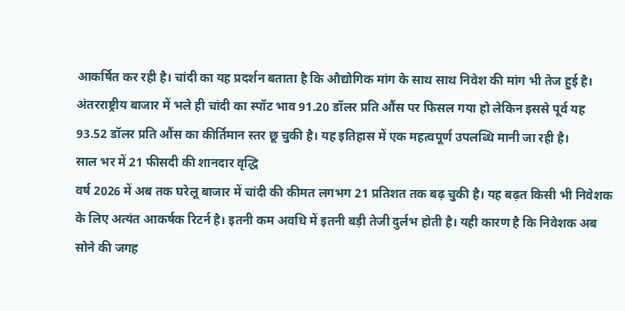आकर्षित कर रही है। चांदी का यह प्रदर्शन बताता है कि औद्योगिक मांग के साथ साथ निवेश की मांग भी तेज हुई है।
अंतरराष्ट्रीय बाजार में भले ही चांदी का स्पॉट भाव 91.20 डॉलर प्रति औंस पर फिसल गया हो लेकिन इससे पूर्व यह 93.52 डॉलर प्रति औंस का कीर्तिमान स्तर छू चुकी है। यह इतिहास में एक महत्वपूर्ण उपलब्धि मानी जा रही है।
साल भर में 21 फीसदी की शानदार वृद्धि
वर्ष 2026 में अब तक घरेलू बाजार में चांदी की कीमत लगभग 21 प्रतिशत तक बढ़ चुकी है। यह बढ़त किसी भी निवेशक के लिए अत्यंत आकर्षक रिटर्न है। इतनी कम अवधि में इतनी बड़ी तेजी दुर्लभ होती है। यही कारण है कि निवेशक अब सोने की जगह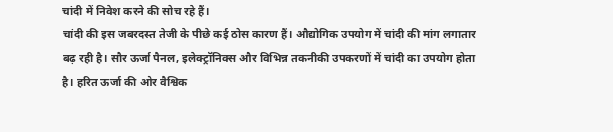चांदी में निवेश करने की सोच रहे हैं।
चांदी की इस जबरदस्त तेजी के पीछे कई ठोस कारण हैं। औद्योगिक उपयोग में चांदी की मांग लगातार बढ़ रही है। सौर ऊर्जा पैनल, इलेक्ट्रॉनिक्स और विभिन्न तकनीकी उपकरणों में चांदी का उपयोग होता है। हरित ऊर्जा की ओर वैश्विक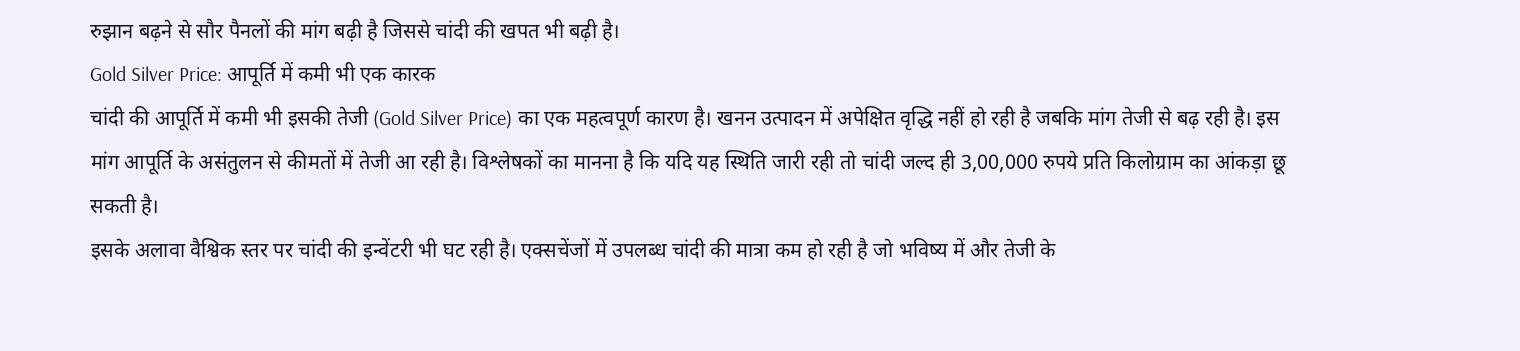रुझान बढ़ने से सौर पैनलों की मांग बढ़ी है जिससे चांदी की खपत भी बढ़ी है।
Gold Silver Price: आपूर्ति में कमी भी एक कारक
चांदी की आपूर्ति में कमी भी इसकी तेजी (Gold Silver Price) का एक महत्वपूर्ण कारण है। खनन उत्पादन में अपेक्षित वृद्धि नहीं हो रही है जबकि मांग तेजी से बढ़ रही है। इस मांग आपूर्ति के असंतुलन से कीमतों में तेजी आ रही है। विश्लेषकों का मानना है कि यदि यह स्थिति जारी रही तो चांदी जल्द ही 3,00,000 रुपये प्रति किलोग्राम का आंकड़ा छू सकती है।
इसके अलावा वैश्विक स्तर पर चांदी की इन्वेंटरी भी घट रही है। एक्सचेंजों में उपलब्ध चांदी की मात्रा कम हो रही है जो भविष्य में और तेजी के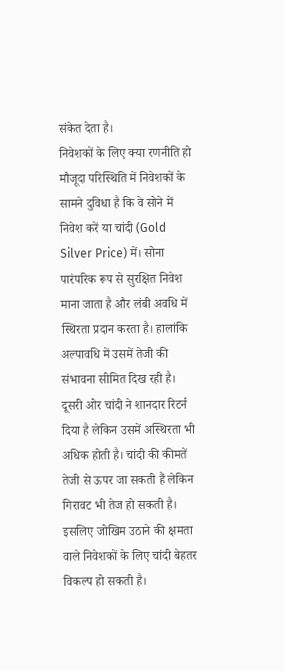संकेत देता है।
निवेशकों के लिए क्या रणनीति हो
मौजूदा परिस्थिति में निवेशकों के सामने दुविधा है कि वे सोने में निवेश करें या चांदी (Gold Silver Price) में। सोना पारंपरिक रूप से सुरक्षित निवेश माना जाता है और लंबी अवधि में स्थिरता प्रदान करता है। हालांकि अल्पावधि में उसमें तेजी की संभावना सीमित दिख रही है।
दूसरी ओर चांदी ने शानदार रिटर्न दिया है लेकिन उसमें अस्थिरता भी अधिक होती है। चांदी की कीमतें तेजी से ऊपर जा सकती हैं लेकिन गिरावट भी तेज हो सकती है। इसलिए जोखिम उठाने की क्षमता वाले निवेशकों के लिए चांदी बेहतर विकल्प हो सकती है।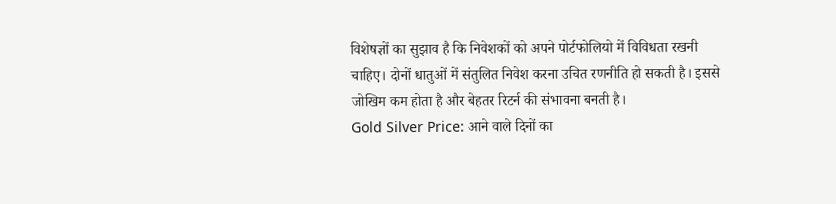विशेषज्ञों का सुझाव है कि निवेशकों को अपने पोर्टफोलियो में विविधता रखनी चाहिए। दोनों धातुओं में संतुलित निवेश करना उचित रणनीति हो सकती है। इससे जोखिम कम होता है और बेहतर रिटर्न की संभावना बनती है।
Gold Silver Price: आने वाले दिनों का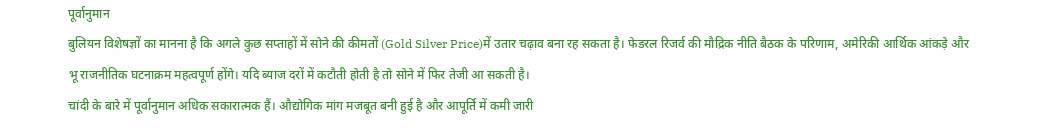पूर्वानुमान
बुलियन विशेषज्ञों का मानना है कि अगले कुछ सप्ताहों में सोने की कीमतों (Gold Silver Price)में उतार चढ़ाव बना रह सकता है। फेडरल रिजर्व की मौद्रिक नीति बैठक के परिणाम, अमेरिकी आर्थिक आंकड़े और भू राजनीतिक घटनाक्रम महत्वपूर्ण होंगे। यदि ब्याज दरों में कटौती होती है तो सोने में फिर तेजी आ सकती है।
चांदी के बारे में पूर्वानुमान अधिक सकारात्मक हैं। औद्योगिक मांग मजबूत बनी हुई है और आपूर्ति में कमी जारी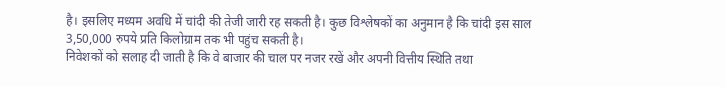है। इसलिए मध्यम अवधि में चांदी की तेजी जारी रह सकती है। कुछ विश्लेषकों का अनुमान है कि चांदी इस साल 3,50,000 रुपये प्रति किलोग्राम तक भी पहुंच सकती है।
निवेशकों को सलाह दी जाती है कि वे बाजार की चाल पर नजर रखें और अपनी वित्तीय स्थिति तथा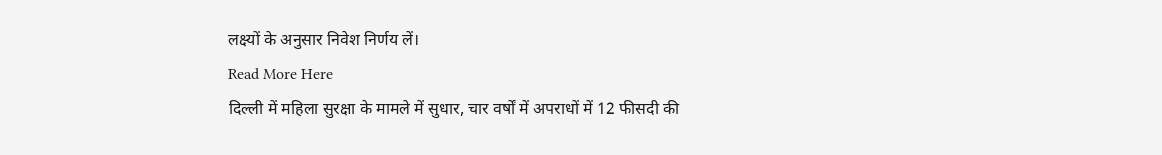लक्ष्यों के अनुसार निवेश निर्णय लें।
Read More Here
दिल्ली में महिला सुरक्षा के मामले में सुधार, चार वर्षों में अपराधों में 12 फीसदी की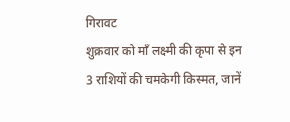गिरावट
शुक्रवार को माँ लक्ष्मी की कृपा से इन 3 राशियों की चमकेगी किस्मत, जानें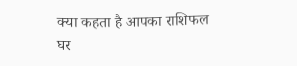क्या कहता है आपका राशिफल
घर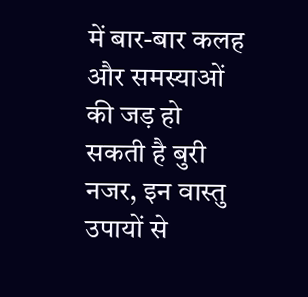में बार-बार कलह और समस्याओं की जड़ हो सकती है बुरी नजर, इन वास्तु उपायों से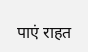पाएं राहत